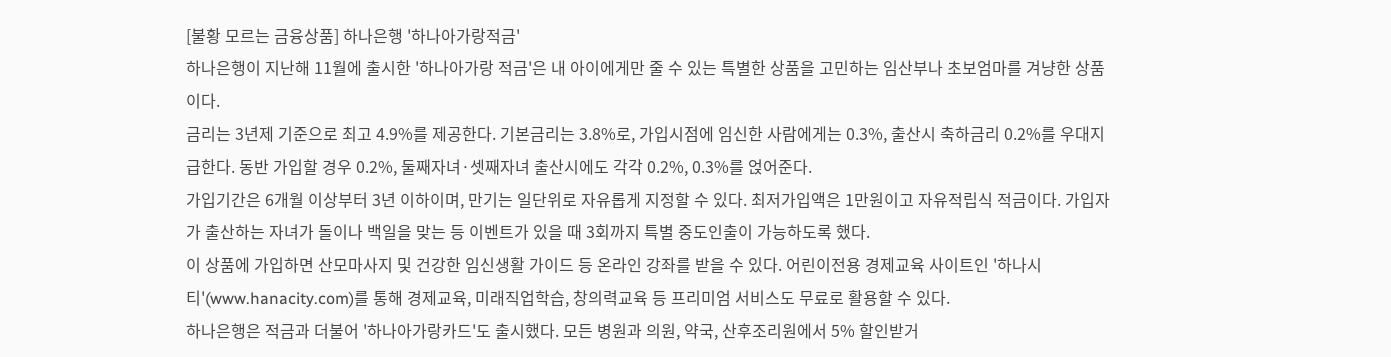[불황 모르는 금융상품] 하나은행 '하나아가랑적금'
하나은행이 지난해 11월에 출시한 '하나아가랑 적금'은 내 아이에게만 줄 수 있는 특별한 상품을 고민하는 임산부나 초보엄마를 겨냥한 상품이다.
금리는 3년제 기준으로 최고 4.9%를 제공한다. 기본금리는 3.8%로, 가입시점에 임신한 사람에게는 0.3%, 출산시 축하금리 0.2%를 우대지급한다. 동반 가입할 경우 0.2%, 둘째자녀·셋째자녀 출산시에도 각각 0.2%, 0.3%를 얹어준다.
가입기간은 6개월 이상부터 3년 이하이며, 만기는 일단위로 자유롭게 지정할 수 있다. 최저가입액은 1만원이고 자유적립식 적금이다. 가입자가 출산하는 자녀가 돌이나 백일을 맞는 등 이벤트가 있을 때 3회까지 특별 중도인출이 가능하도록 했다.
이 상품에 가입하면 산모마사지 및 건강한 임신생활 가이드 등 온라인 강좌를 받을 수 있다. 어린이전용 경제교육 사이트인 '하나시티'(www.hanacity.com)를 통해 경제교육, 미래직업학습, 창의력교육 등 프리미엄 서비스도 무료로 활용할 수 있다.
하나은행은 적금과 더불어 '하나아가랑카드'도 출시했다. 모든 병원과 의원, 약국, 산후조리원에서 5% 할인받거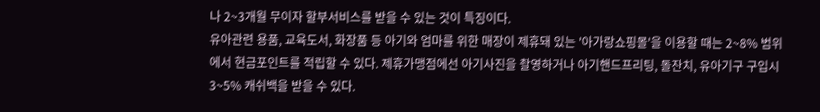나 2~3개월 무이자 할부서비스를 받을 수 있는 것이 특징이다.
유아관련 용품, 교육도서, 화장품 등 아기와 엄마를 위한 매장이 제휴돼 있는 '아가랑쇼핑몰'을 이용할 때는 2~8% 범위에서 현금포인트를 적립할 수 있다. 제휴가맹점에선 아기사진을 촬영하거나 아기핸드프리팅, 돌잔치, 유아기구 구입시 3~5% 캐쉬백을 받을 수 있다.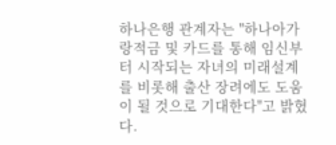하나은행 관계자는 "하나아가랑적금 및 카드를 통해 임신부터 시작되는 자녀의 미래설계를 비롯해 출산 장려에도 도움이 될 것으로 기대한다"고 밝혔다.